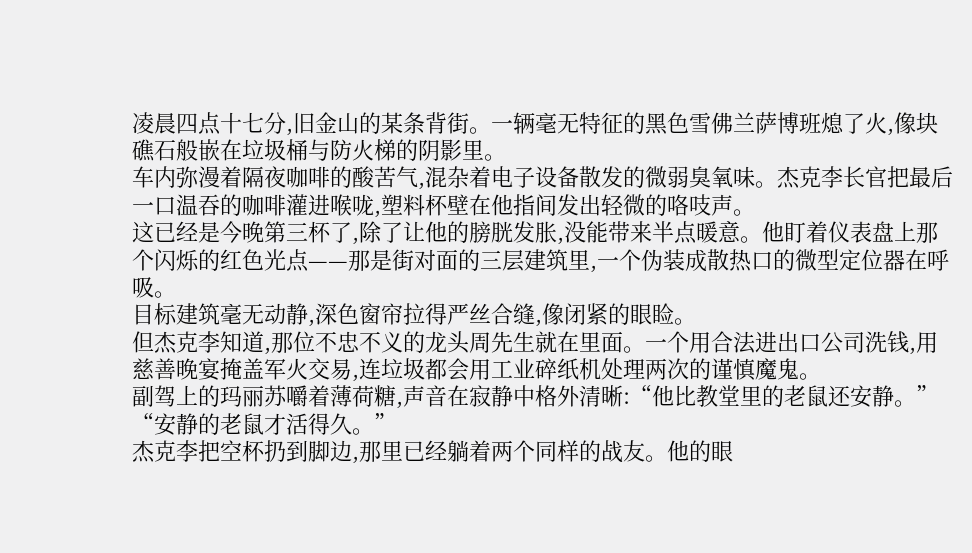凌晨四点十七分,旧金山的某条背街。一辆毫无特征的黑色雪佛兰萨博班熄了火,像块礁石般嵌在垃圾桶与防火梯的阴影里。
车内弥漫着隔夜咖啡的酸苦气,混杂着电子设备散发的微弱臭氧味。杰克李长官把最后一口温吞的咖啡灌进喉咙,塑料杯壁在他指间发出轻微的咯吱声。
这已经是今晚第三杯了,除了让他的膀胱发胀,没能带来半点暖意。他盯着仪表盘上那个闪烁的红色光点——那是街对面的三层建筑里,一个伪装成散热口的微型定位器在呼吸。
目标建筑毫无动静,深色窗帘拉得严丝合缝,像闭紧的眼睑。
但杰克李知道,那位不忠不义的龙头周先生就在里面。一个用合法进出口公司洗钱,用慈善晚宴掩盖军火交易,连垃圾都会用工业碎纸机处理两次的谨慎魔鬼。
副驾上的玛丽苏嚼着薄荷糖,声音在寂静中格外清晰:“他比教堂里的老鼠还安静。”
“安静的老鼠才活得久。”
杰克李把空杯扔到脚边,那里已经躺着两个同样的战友。他的眼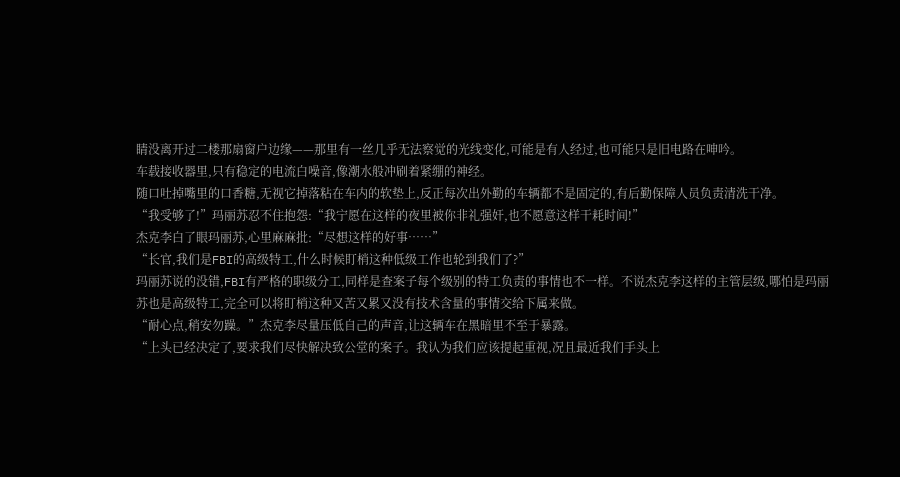睛没离开过二楼那扇窗户边缘——那里有一丝几乎无法察觉的光线变化,可能是有人经过,也可能只是旧电路在呻吟。
车载接收器里,只有稳定的电流白噪音,像潮水般冲刷着紧绷的神经。
随口吐掉嘴里的口香糖,无视它掉落粘在车内的软垫上,反正每次出外勤的车辆都不是固定的,有后勤保障人员负责清洗干净。
“我受够了!”玛丽苏忍不住抱怨:“我宁愿在这样的夜里被你非礼强奸,也不愿意这样干耗时间!”
杰克李白了眼玛丽苏,心里麻麻批:“尽想这样的好事……”
“长官,我们是FBI的高级特工,什么时候盯梢这种低级工作也轮到我们了?”
玛丽苏说的没错,FBI有严格的职级分工,同样是查案子每个级别的特工负责的事情也不一样。不说杰克李这样的主管层级,哪怕是玛丽苏也是高级特工,完全可以将盯梢这种又苦又累又没有技术含量的事情交给下属来做。
“耐心点,稍安勿躁。”杰克李尽量压低自己的声音,让这辆车在黑暗里不至于暴露。
“上头已经决定了,要求我们尽快解决致公堂的案子。我认为我们应该提起重视,况且最近我们手头上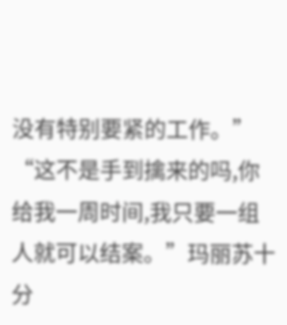没有特别要紧的工作。”
“这不是手到擒来的吗,你给我一周时间,我只要一组人就可以结案。”玛丽苏十分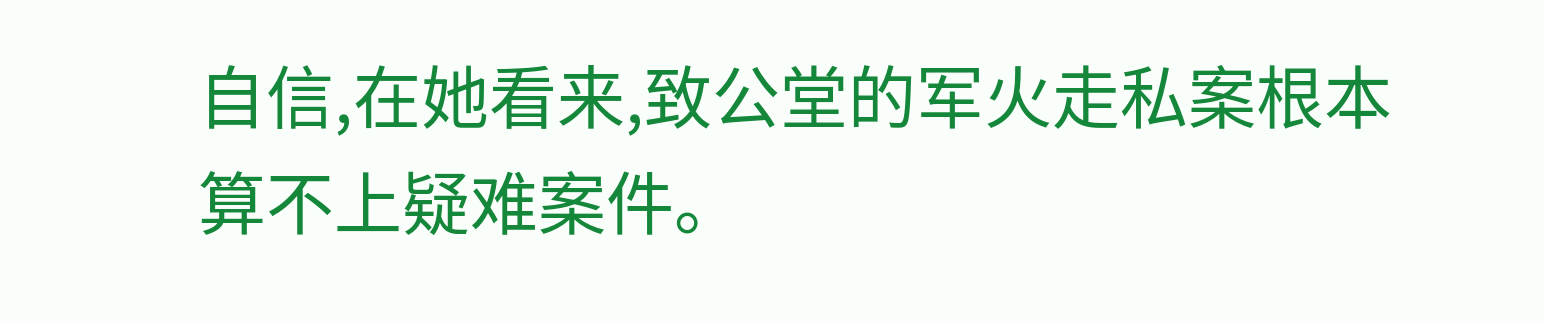自信,在她看来,致公堂的军火走私案根本算不上疑难案件。